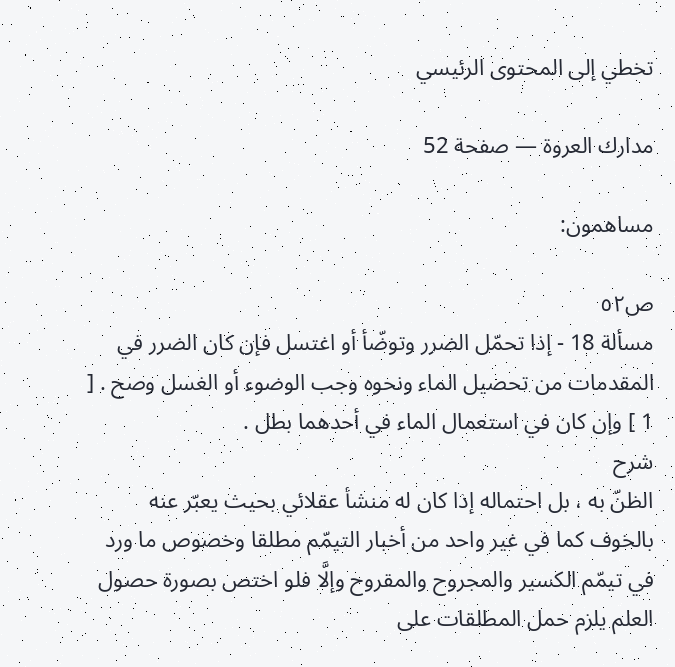تخطي إلى المحتوى الرئيسي

مدارك العروة — صفحة 52

مساهمون:

ص٥٢
مسألة 18 - إذا تحمّل الضرر وتوضّأ أو اغتسل فإن كان الضرر في المقدمات من تحصيل الماء ونحوه وجب الوضوء أو الغسل وصح . [ 1 ] وإن كان في استعمال الماء في أحدهما بطل .
شرح
الظنّ به ، بل احتماله إذا كان له منشأ عقلائي بحيث يعبّر عنه بالخوف كما في غير واحد من أخبار التيمّم مطلقا وخصوص ما ورد في تيمّم الكسير والمجروح والمقروح وإلَّا فلو اختص بصورة حصول العلم يلزم حمل المطلقات على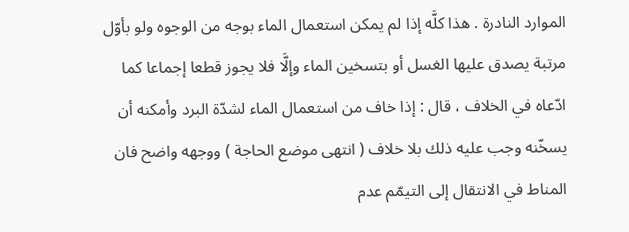الموارد النادرة . هذا كلَّه إذا لم يمكن استعمال الماء بوجه من الوجوه ولو بأوّل مرتبة يصدق عليها الغسل أو بتسخين الماء وإلَّا فلا يجوز قطعا إجماعا كما ادّعاه في الخلاف ، قال : إذا خاف من استعمال الماء لشدّة البرد وأمكنه أن يسخّنه وجب عليه ذلك بلا خلاف ( انتهى موضع الحاجة ) ووجهه واضح فان المناط في الانتقال إلى التيمّم عدم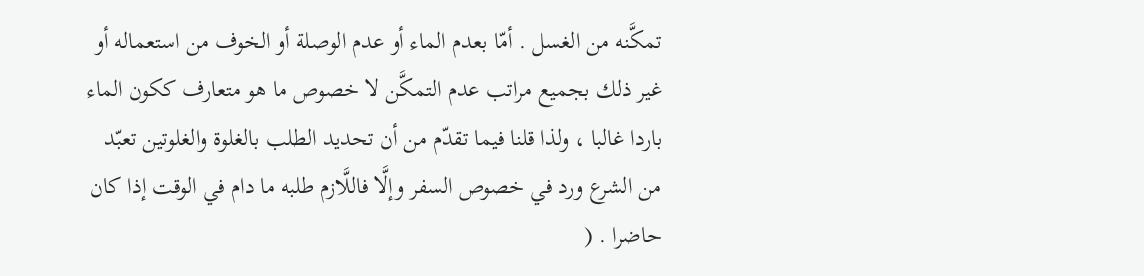تمكَّنه من الغسل . أمّا بعدم الماء أو عدم الوصلة أو الخوف من استعماله أو غير ذلك بجميع مراتب عدم التمكَّن لا خصوص ما هو متعارف ككون الماء باردا غالبا ، ولذا قلنا فيما تقدّم من أن تحديد الطلب بالغلوة والغلوتين تعبّد من الشرع ورد في خصوص السفر وإلَّا فاللَّازم طلبه ما دام في الوقت إذا كان حاضرا . (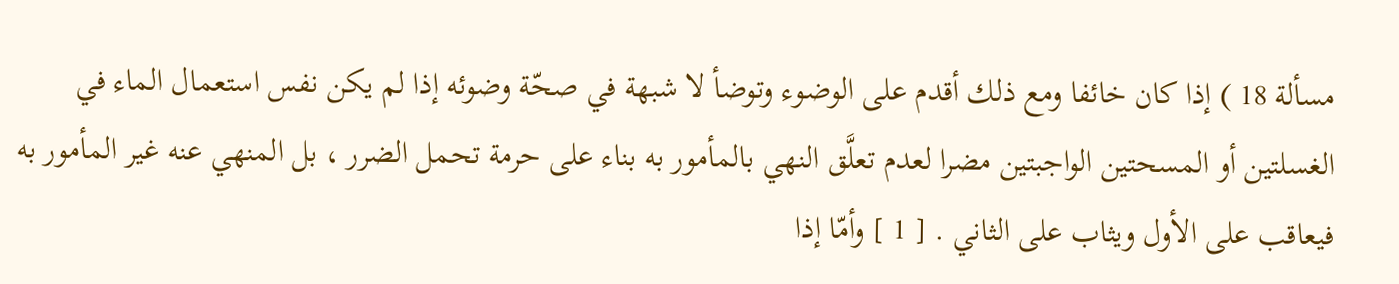مسألة 18 ) إذا كان خائفا ومع ذلك أقدم على الوضوء وتوضأ لا شبهة في صحّة وضوئه إذا لم يكن نفس استعمال الماء في الغسلتين أو المسحتين الواجبتين مضرا لعدم تعلَّق النهي بالمأمور به بناء على حرمة تحمل الضرر ، بل المنهي عنه غير المأمور به فيعاقب على الأول ويثاب على الثاني . [ 1 ] وأمّا إذا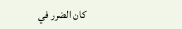كان الضرر في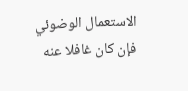الاستعمال الوضوئي فإن كان غافلا عنه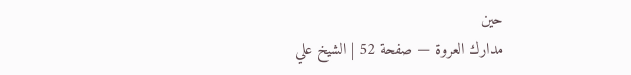حين
مدارك العروة — صفحة 52 | الشيخ علي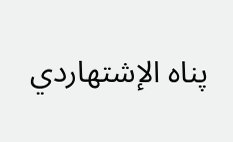پناه الإشتهاردي